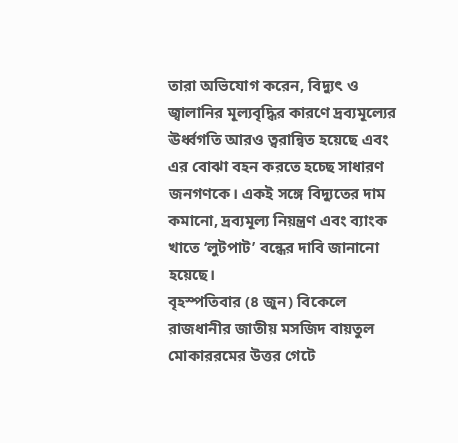তারা অভিযোগ করেন, বিদ্যুৎ ও জ্বালানির মূল্যবৃদ্ধির কারণে দ্রব্যমূল্যের ঊর্ধ্বগতি আরও ত্বরান্বিত হয়েছে এবং এর বোঝা বহন করতে হচ্ছে সাধারণ জনগণকে। একই সঙ্গে বিদ্যুতের দাম কমানো, দ্রব্যমূল্য নিয়ন্ত্রণ এবং ব্যাংক খাতে ‘লুটপাট’ বন্ধের দাবি জানানো হয়েছে।
বৃহস্পতিবার (৪ জুন) বিকেলে রাজধানীর জাতীয় মসজিদ বায়তুল মোকাররমের উত্তর গেটে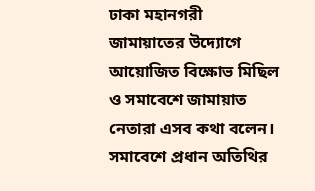ঢাকা মহানগরী জামায়াতের উদ্যোগে আয়োজিত বিক্ষোভ মিছিল ও সমাবেশে জামায়াত নেতারা এসব কথা বলেন।
সমাবেশে প্রধান অতিথির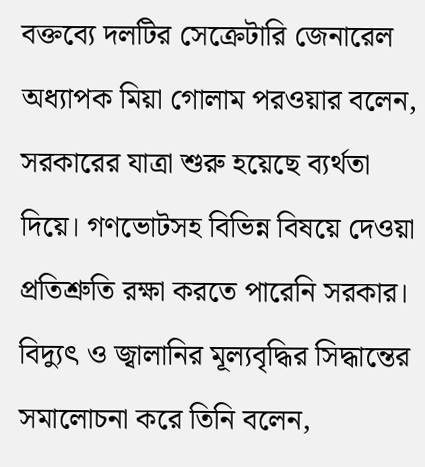বক্তব্যে দলটির সেক্রেটারি জেনারেল অধ্যাপক মিয়া গোলাম পরওয়ার বলেন, সরকারের যাত্রা শুরু হয়েছে ব্যর্থতা দিয়ে। গণভোটসহ বিভিন্ন বিষয়ে দেওয়া প্রতিশ্রুতি রক্ষা করতে পারেনি সরকার।
বিদ্যুৎ ও জ্বালানির মূল্যবৃদ্ধির সিদ্ধান্তের সমালোচনা করে তিনি বলেন,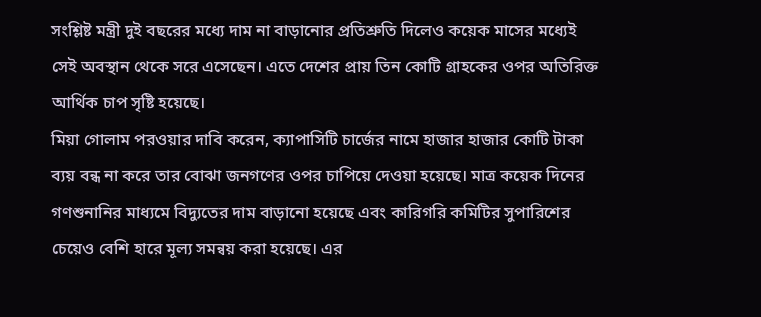সংশ্লিষ্ট মন্ত্রী দুই বছরের মধ্যে দাম না বাড়ানোর প্রতিশ্রুতি দিলেও কয়েক মাসের মধ্যেই সেই অবস্থান থেকে সরে এসেছেন। এতে দেশের প্রায় তিন কোটি গ্রাহকের ওপর অতিরিক্ত আর্থিক চাপ সৃষ্টি হয়েছে।
মিয়া গোলাম পরওয়ার দাবি করেন, ক্যাপাসিটি চার্জের নামে হাজার হাজার কোটি টাকা ব্যয় বন্ধ না করে তার বোঝা জনগণের ওপর চাপিয়ে দেওয়া হয়েছে। মাত্র কয়েক দিনের গণশুনানির মাধ্যমে বিদ্যুতের দাম বাড়ানো হয়েছে এবং কারিগরি কমিটির সুপারিশের চেয়েও বেশি হারে মূল্য সমন্বয় করা হয়েছে। এর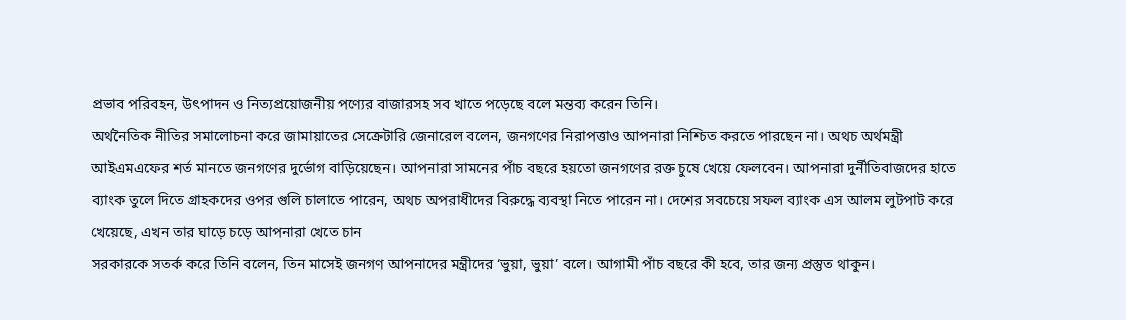প্রভাব পরিবহন, উৎপাদন ও নিত্যপ্রয়োজনীয় পণ্যের বাজারসহ সব খাতে পড়েছে বলে মন্তব্য করেন তিনি।
অর্থনৈতিক নীতির সমালোচনা করে জামায়াতের সেক্রেটারি জেনারেল বলেন, জনগণের নিরাপত্তাও আপনারা নিশ্চিত করতে পারছেন না। অথচ অর্থমন্ত্রী আইএমএফের শর্ত মানতে জনগণের দুর্ভোগ বাড়িয়েছেন। আপনারা সামনের পাঁচ বছরে হয়তো জনগণের রক্ত চুষে খেয়ে ফেলবেন। আপনারা দুর্নীতিবাজদের হাতে ব্যাংক তুলে দিতে গ্রাহকদের ওপর গুলি চালাতে পারেন, অথচ অপরাধীদের বিরুদ্ধে ব্যবস্থা নিতে পারেন না। দেশের সবচেয়ে সফল ব্যাংক এস আলম লুটপাট করে খেয়েছে, এখন তার ঘাড়ে চড়ে আপনারা খেতে চান
সরকারকে সতর্ক করে তিনি বলেন, তিন মাসেই জনগণ আপনাদের মন্ত্রীদের ‘ভুয়া, ভুয়া’ বলে। আগামী পাঁচ বছরে কী হবে, তার জন্য প্রস্তুত থাকুন।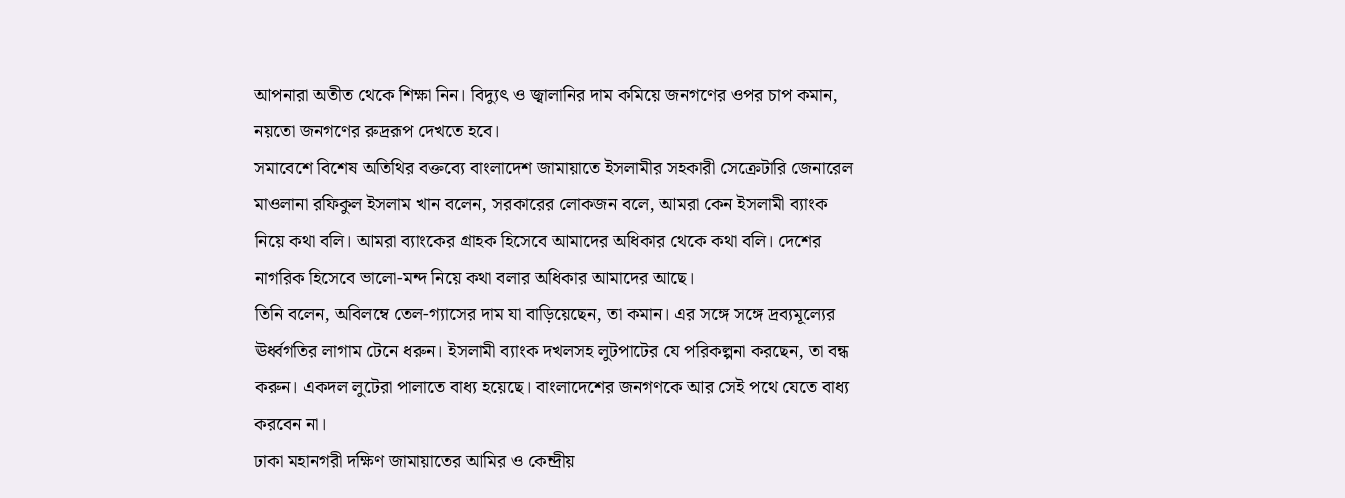আপনারা অতীত থেকে শিক্ষা নিন। বিদ্যুৎ ও জ্বালানির দাম কমিয়ে জনগণের ওপর চাপ কমান, নয়তো জনগণের রুদ্ররূপ দেখতে হবে।
সমাবেশে বিশেষ অতিথির বক্তব্যে বাংলাদেশ জামায়াতে ইসলামীর সহকারী সেক্রেটারি জেনারেল মাওলানা রফিকুল ইসলাম খান বলেন, সরকারের লোকজন বলে, আমরা কেন ইসলামী ব্যাংক নিয়ে কথা বলি। আমরা ব্যাংকের গ্রাহক হিসেবে আমাদের অধিকার থেকে কথা বলি। দেশের নাগরিক হিসেবে ভালো-মন্দ নিয়ে কথা বলার অধিকার আমাদের আছে।
তিনি বলেন, অবিলম্বে তেল-গ্যাসের দাম যা বাড়িয়েছেন, তা কমান। এর সঙ্গে সঙ্গে দ্রব্যমূল্যের ঊর্ধ্বগতির লাগাম টেনে ধরুন। ইসলামী ব্যাংক দখলসহ লুটপাটের যে পরিকল্পনা করছেন, তা বন্ধ করুন। একদল লুটেরা পালাতে বাধ্য হয়েছে। বাংলাদেশের জনগণকে আর সেই পথে যেতে বাধ্য করবেন না।
ঢাকা মহানগরী দক্ষিণ জামায়াতের আমির ও কেন্দ্রীয়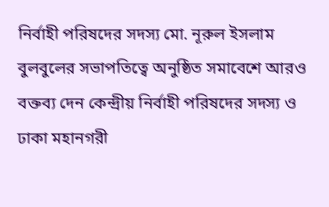নির্বাহী পরিষদের সদস্য মো. নূরুল ইসলাম বুলবুলের সভাপতিত্বে অনুষ্ঠিত সমাবেশে আরও বক্তব্য দেন কেন্দ্রীয় নির্বাহী পরিষদের সদস্য ও ঢাকা মহানগরী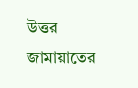উত্তর জামায়াতের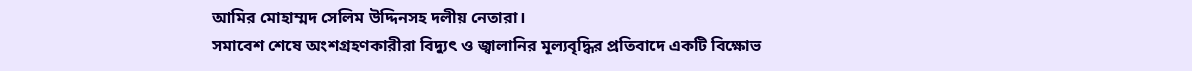আমির মোহাম্মদ সেলিম উদ্দিনসহ দলীয় নেতারা।
সমাবেশ শেষে অংশগ্রহণকারীরা বিদ্যুৎ ও জ্বালানির মূল্যবৃদ্ধির প্রতিবাদে একটি বিক্ষোভ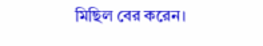মিছিল বের করেন।